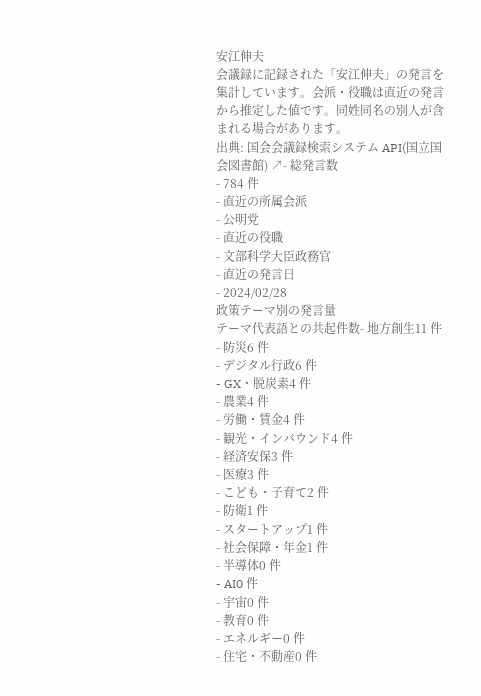安江伸夫
会議録に記録された「安江伸夫」の発言を集計しています。会派・役職は直近の発言から推定した値です。同姓同名の別人が含まれる場合があります。
出典: 国会会議録検索システム API(国立国会図書館) ↗- 総発言数
- 784 件
- 直近の所属会派
- 公明党
- 直近の役職
- 文部科学大臣政務官
- 直近の発言日
- 2024/02/28
政策テーマ別の発言量
テーマ代表語との共起件数- 地方創生11 件
- 防災6 件
- デジタル行政6 件
- GX・脱炭素4 件
- 農業4 件
- 労働・賃金4 件
- 観光・インバウンド4 件
- 経済安保3 件
- 医療3 件
- こども・子育て2 件
- 防衛1 件
- スタートアップ1 件
- 社会保障・年金1 件
- 半導体0 件
- AI0 件
- 宇宙0 件
- 教育0 件
- エネルギー0 件
- 住宅・不動産0 件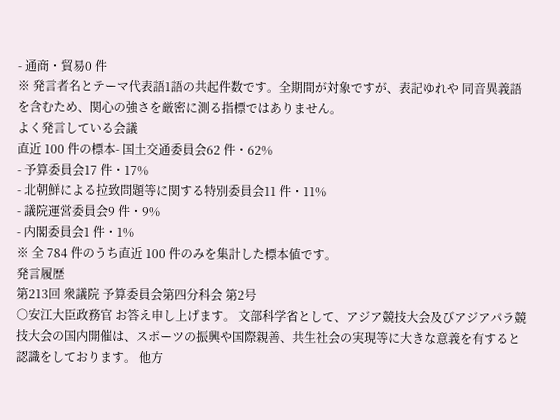- 通商・貿易0 件
※ 発言者名とテーマ代表語1語の共起件数です。全期間が対象ですが、表記ゆれや 同音異義語を含むため、関心の強さを厳密に測る指標ではありません。
よく発言している会議
直近 100 件の標本- 国土交通委員会62 件・62%
- 予算委員会17 件・17%
- 北朝鮮による拉致問題等に関する特別委員会11 件・11%
- 議院運営委員会9 件・9%
- 内閣委員会1 件・1%
※ 全 784 件のうち直近 100 件のみを集計した標本値です。
発言履歴
第213回 衆議院 予算委員会第四分科会 第2号
○安江大臣政務官 お答え申し上げます。 文部科学省として、アジア競技大会及びアジアパラ競技大会の国内開催は、スポーツの振興や国際親善、共生社会の実現等に大きな意義を有すると認識をしております。 他方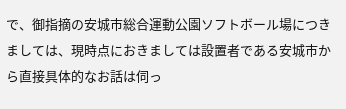で、御指摘の安城市総合運動公園ソフトボール場につきましては、現時点におきましては設置者である安城市から直接具体的なお話は伺っ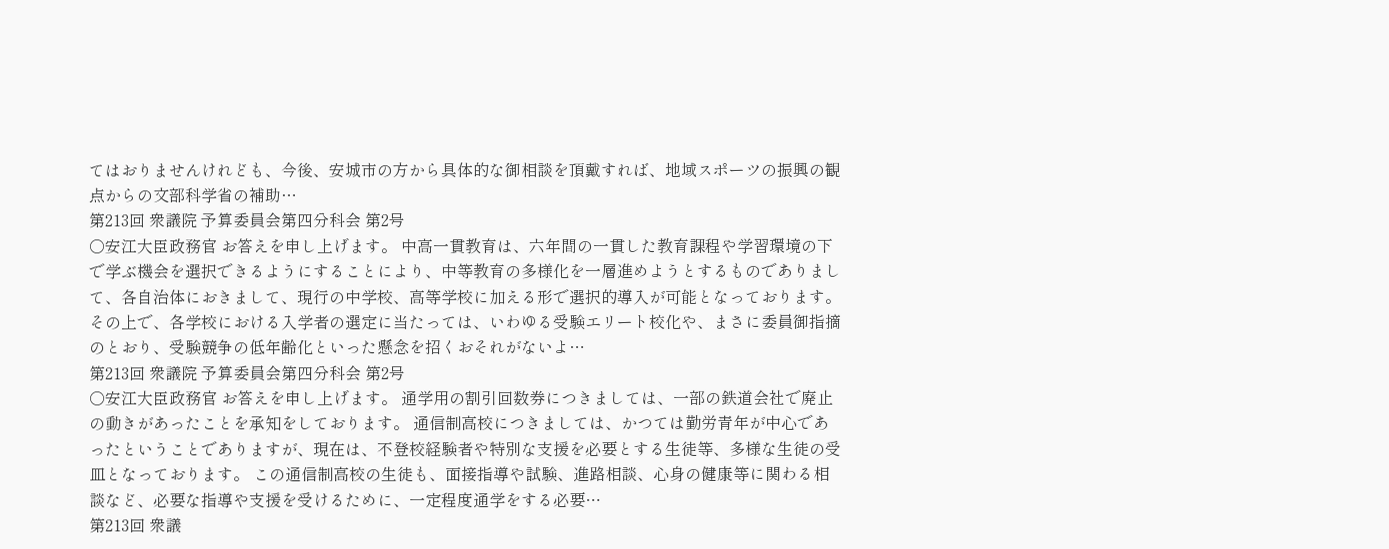てはおりませんけれども、今後、安城市の方から具体的な御相談を頂戴すれば、地域スポーツの振興の観点からの文部科学省の補助…
第213回 衆議院 予算委員会第四分科会 第2号
○安江大臣政務官 お答えを申し上げます。 中高一貫教育は、六年間の一貫した教育課程や学習環境の下で学ぶ機会を選択できるようにすることにより、中等教育の多様化を一層進めようとするものでありまして、各自治体におきまして、現行の中学校、高等学校に加える形で選択的導入が可能となっております。 その上で、各学校における入学者の選定に当たっては、いわゆる受験エリート校化や、まさに委員御指摘のとおり、受験競争の低年齢化といった懸念を招くおそれがないよ…
第213回 衆議院 予算委員会第四分科会 第2号
○安江大臣政務官 お答えを申し上げます。 通学用の割引回数券につきましては、一部の鉄道会社で廃止の動きがあったことを承知をしております。 通信制高校につきましては、かつては勤労青年が中心であったということでありますが、現在は、不登校経験者や特別な支援を必要とする生徒等、多様な生徒の受皿となっております。 この通信制高校の生徒も、面接指導や試験、進路相談、心身の健康等に関わる相談など、必要な指導や支援を受けるために、一定程度通学をする必要…
第213回 衆議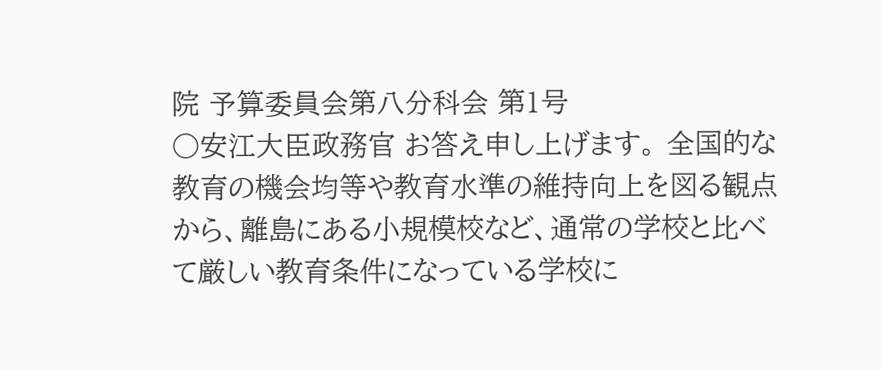院 予算委員会第八分科会 第1号
○安江大臣政務官 お答え申し上げます。 全国的な教育の機会均等や教育水準の維持向上を図る観点から、離島にある小規模校など、通常の学校と比べて厳しい教育条件になっている学校に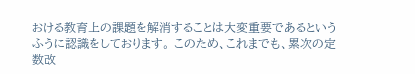おける教育上の課題を解消することは大変重要であるというふうに認識をしております。 このため、これまでも、累次の定数改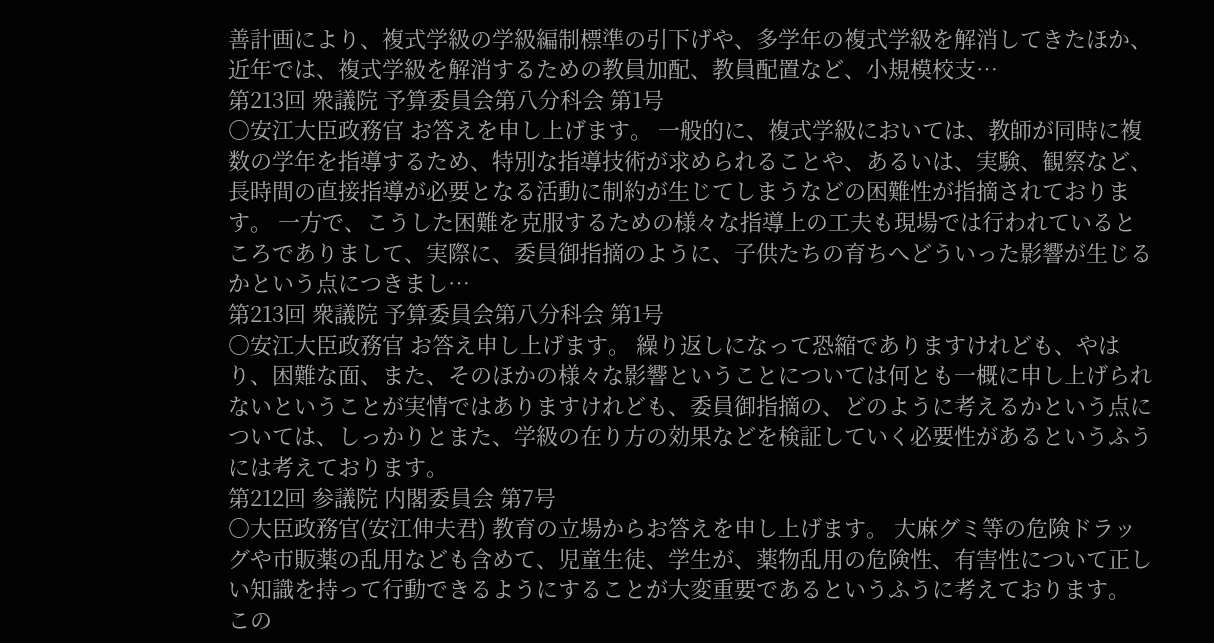善計画により、複式学級の学級編制標準の引下げや、多学年の複式学級を解消してきたほか、近年では、複式学級を解消するための教員加配、教員配置など、小規模校支…
第213回 衆議院 予算委員会第八分科会 第1号
○安江大臣政務官 お答えを申し上げます。 一般的に、複式学級においては、教師が同時に複数の学年を指導するため、特別な指導技術が求められることや、あるいは、実験、観察など、長時間の直接指導が必要となる活動に制約が生じてしまうなどの困難性が指摘されております。 一方で、こうした困難を克服するための様々な指導上の工夫も現場では行われているところでありまして、実際に、委員御指摘のように、子供たちの育ちへどういった影響が生じるかという点につきまし…
第213回 衆議院 予算委員会第八分科会 第1号
○安江大臣政務官 お答え申し上げます。 繰り返しになって恐縮でありますけれども、やはり、困難な面、また、そのほかの様々な影響ということについては何とも一概に申し上げられないということが実情ではありますけれども、委員御指摘の、どのように考えるかという点については、しっかりとまた、学級の在り方の効果などを検証していく必要性があるというふうには考えております。
第212回 参議院 内閣委員会 第7号
○大臣政務官(安江伸夫君) 教育の立場からお答えを申し上げます。 大麻グミ等の危険ドラッグや市販薬の乱用なども含めて、児童生徒、学生が、薬物乱用の危険性、有害性について正しい知識を持って行動できるようにすることが大変重要であるというふうに考えております。 この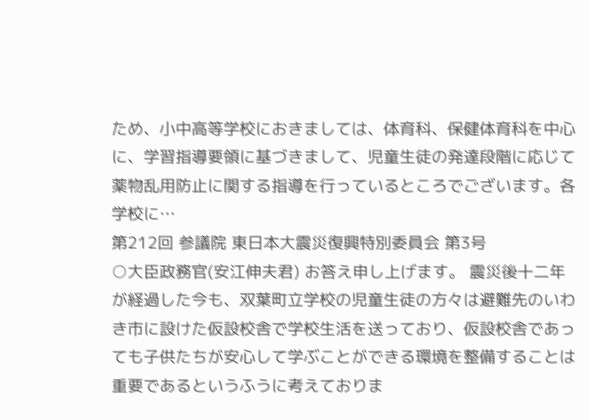ため、小中高等学校におきましては、体育科、保健体育科を中心に、学習指導要領に基づきまして、児童生徒の発達段階に応じて薬物乱用防止に関する指導を行っているところでございます。各学校に…
第212回 参議院 東日本大震災復興特別委員会 第3号
○大臣政務官(安江伸夫君) お答え申し上げます。 震災後十二年が経過した今も、双葉町立学校の児童生徒の方々は避難先のいわき市に設けた仮設校舎で学校生活を送っており、仮設校舎であっても子供たちが安心して学ぶことができる環境を整備することは重要であるというふうに考えておりま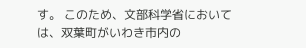す。 このため、文部科学省においては、双葉町がいわき市内の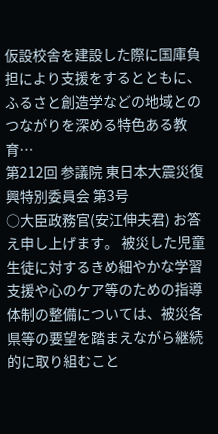仮設校舎を建設した際に国庫負担により支援をするとともに、ふるさと創造学などの地域とのつながりを深める特色ある教育…
第212回 参議院 東日本大震災復興特別委員会 第3号
○大臣政務官(安江伸夫君) お答え申し上げます。 被災した児童生徒に対するきめ細やかな学習支援や心のケア等のための指導体制の整備については、被災各県等の要望を踏まえながら継続的に取り組むこと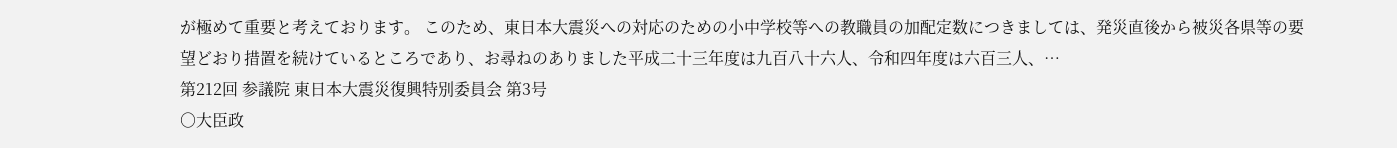が極めて重要と考えております。 このため、東日本大震災への対応のための小中学校等への教職員の加配定数につきましては、発災直後から被災各県等の要望どおり措置を続けているところであり、お尋ねのありました平成二十三年度は九百八十六人、令和四年度は六百三人、…
第212回 参議院 東日本大震災復興特別委員会 第3号
○大臣政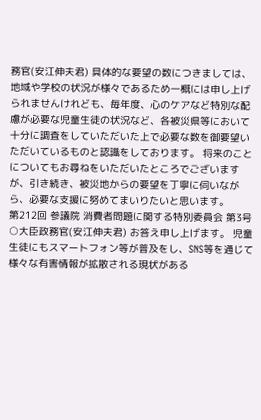務官(安江伸夫君) 具体的な要望の数につきましては、地域や学校の状況が様々であるため一概には申し上げられませんけれども、毎年度、心のケアなど特別な配慮が必要な児童生徒の状況など、各被災県等において十分に調査をしていただいた上で必要な数を御要望いただいているものと認識をしております。 将来のことについてもお尋ねをいただいたところでございますが、引き続き、被災地からの要望を丁寧に伺いながら、必要な支援に努めてまいりたいと思います。
第212回 参議院 消費者問題に関する特別委員会 第3号
○大臣政務官(安江伸夫君) お答え申し上げます。 児童生徒にもスマートフォン等が普及をし、SNS等を通じて様々な有害情報が拡散される現状がある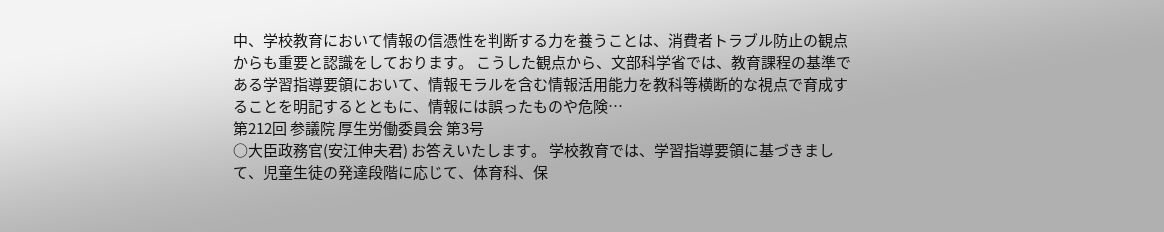中、学校教育において情報の信憑性を判断する力を養うことは、消費者トラブル防止の観点からも重要と認識をしております。 こうした観点から、文部科学省では、教育課程の基準である学習指導要領において、情報モラルを含む情報活用能力を教科等横断的な視点で育成することを明記するとともに、情報には誤ったものや危険…
第212回 参議院 厚生労働委員会 第3号
○大臣政務官(安江伸夫君) お答えいたします。 学校教育では、学習指導要領に基づきまして、児童生徒の発達段階に応じて、体育科、保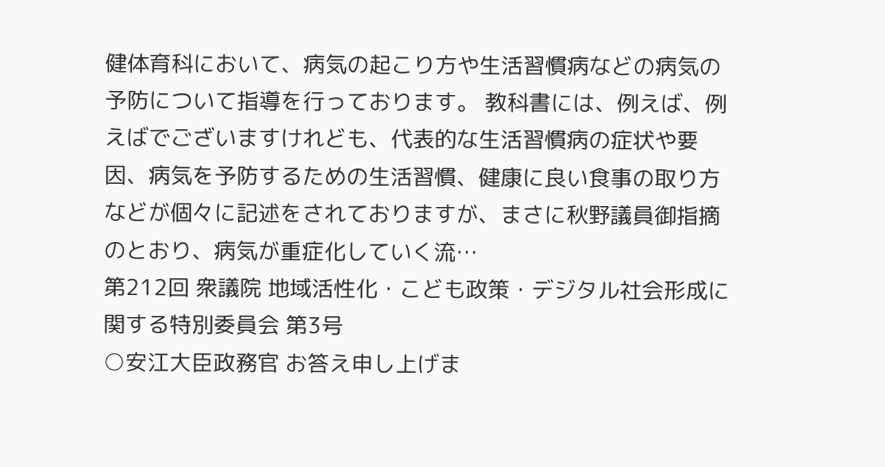健体育科において、病気の起こり方や生活習慣病などの病気の予防について指導を行っております。 教科書には、例えば、例えばでございますけれども、代表的な生活習慣病の症状や要因、病気を予防するための生活習慣、健康に良い食事の取り方などが個々に記述をされておりますが、まさに秋野議員御指摘のとおり、病気が重症化していく流…
第212回 衆議院 地域活性化・こども政策・デジタル社会形成に関する特別委員会 第3号
○安江大臣政務官 お答え申し上げま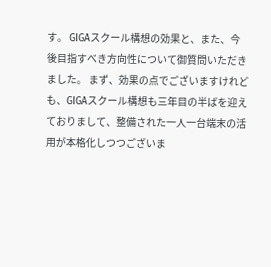す。 GIGAスクール構想の効果と、また、今後目指すべき方向性について御質問いただきました。 まず、効果の点でございますけれども、GIGAスクール構想も三年目の半ばを迎えておりまして、整備された一人一台端末の活用が本格化しつつございま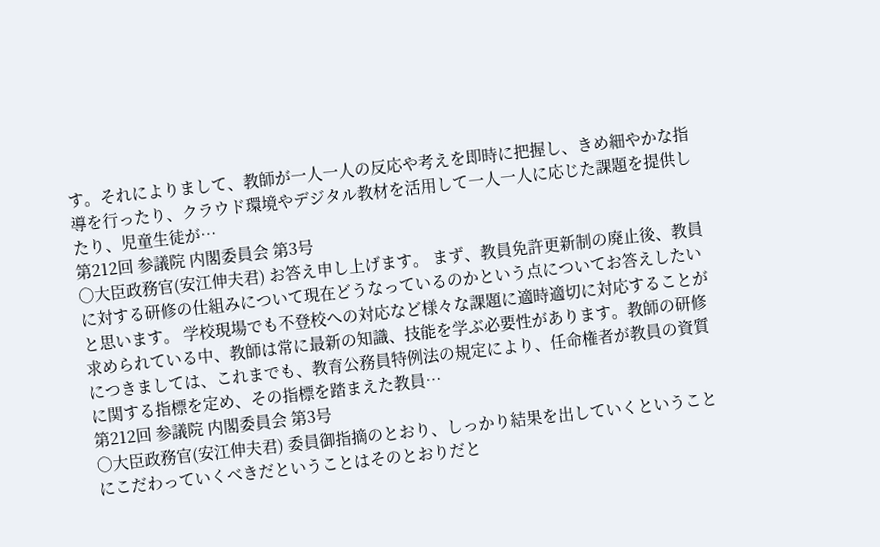す。それによりまして、教師が一人一人の反応や考えを即時に把握し、きめ細やかな指導を行ったり、クラウド環境やデジタル教材を活用して一人一人に応じた課題を提供したり、児童生徒が…
第212回 参議院 内閣委員会 第3号
○大臣政務官(安江伸夫君) お答え申し上げます。 まず、教員免許更新制の廃止後、教員に対する研修の仕組みについて現在どうなっているのかという点についてお答えしたいと思います。 学校現場でも不登校への対応など様々な課題に適時適切に対応することが求められている中、教師は常に最新の知識、技能を学ぶ必要性があります。教師の研修につきましては、これまでも、教育公務員特例法の規定により、任命権者が教員の資質に関する指標を定め、その指標を踏まえた教員…
第212回 参議院 内閣委員会 第3号
○大臣政務官(安江伸夫君) 委員御指摘のとおり、しっかり結果を出していくということにこだわっていくべきだということはそのとおりだと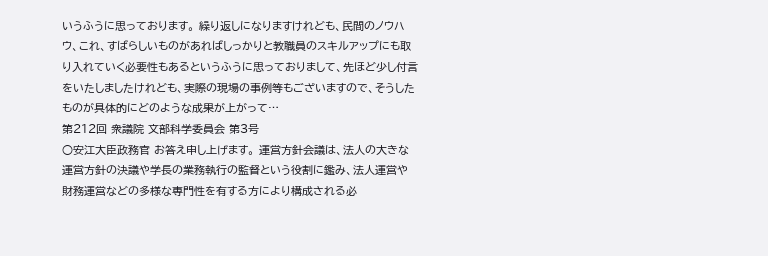いうふうに思っております。 繰り返しになりますけれども、民間のノウハウ、これ、すばらしいものがあればしっかりと教職員のスキルアップにも取り入れていく必要性もあるというふうに思っておりまして、先ほど少し付言をいたしましたけれども、実際の現場の事例等もございますので、そうしたものが具体的にどのような成果が上がって…
第212回 衆議院 文部科学委員会 第3号
○安江大臣政務官 お答え申し上げます。 運営方針会議は、法人の大きな運営方針の決議や学長の業務執行の監督という役割に鑑み、法人運営や財務運営などの多様な専門性を有する方により構成される必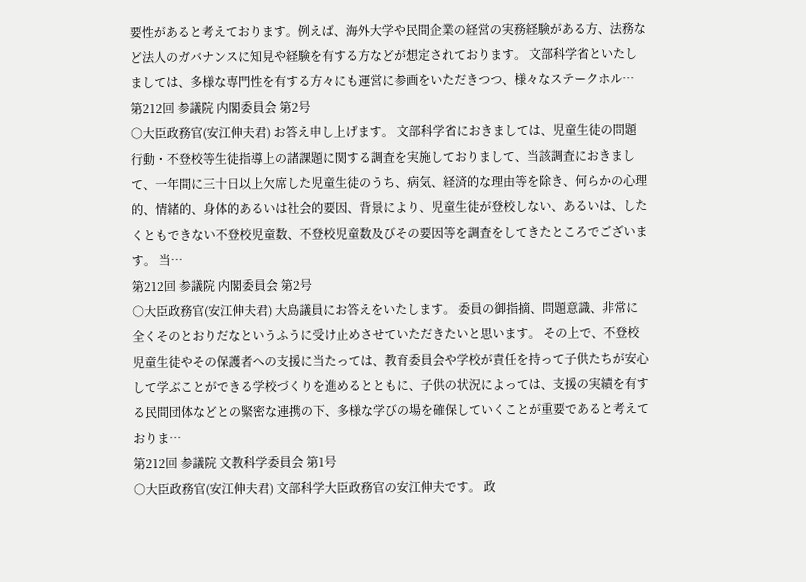要性があると考えております。例えば、海外大学や民間企業の経営の実務経験がある方、法務など法人のガバナンスに知見や経験を有する方などが想定されております。 文部科学省といたしましては、多様な専門性を有する方々にも運営に参画をいただきつつ、様々なステークホル…
第212回 参議院 内閣委員会 第2号
○大臣政務官(安江伸夫君) お答え申し上げます。 文部科学省におきましては、児童生徒の問題行動・不登校等生徒指導上の諸課題に関する調査を実施しておりまして、当該調査におきまして、一年間に三十日以上欠席した児童生徒のうち、病気、経済的な理由等を除き、何らかの心理的、情緒的、身体的あるいは社会的要因、背景により、児童生徒が登校しない、あるいは、したくともできない不登校児童数、不登校児童数及びその要因等を調査をしてきたところでございます。 当…
第212回 参議院 内閣委員会 第2号
○大臣政務官(安江伸夫君) 大島議員にお答えをいたします。 委員の御指摘、問題意識、非常に全くそのとおりだなというふうに受け止めさせていただきたいと思います。 その上で、不登校児童生徒やその保護者への支援に当たっては、教育委員会や学校が責任を持って子供たちが安心して学ぶことができる学校づくりを進めるとともに、子供の状況によっては、支援の実績を有する民間団体などとの緊密な連携の下、多様な学びの場を確保していくことが重要であると考えておりま…
第212回 参議院 文教科学委員会 第1号
○大臣政務官(安江伸夫君) 文部科学大臣政務官の安江伸夫です。 政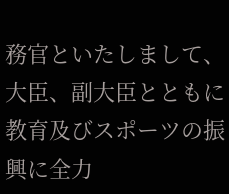務官といたしまして、大臣、副大臣とともに教育及びスポーツの振興に全力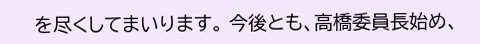を尽くしてまいります。 今後とも、高橋委員長始め、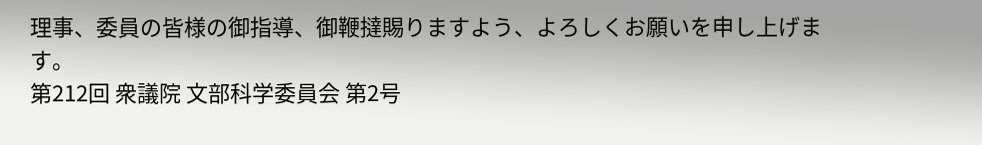理事、委員の皆様の御指導、御鞭撻賜りますよう、よろしくお願いを申し上げます。
第212回 衆議院 文部科学委員会 第2号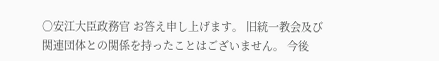○安江大臣政務官 お答え申し上げます。 旧統一教会及び関連団体との関係を持ったことはございません。 今後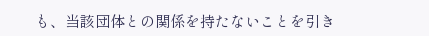も、当該団体との関係を持たないことを引き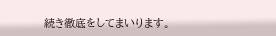続き徹底をしてまいります。